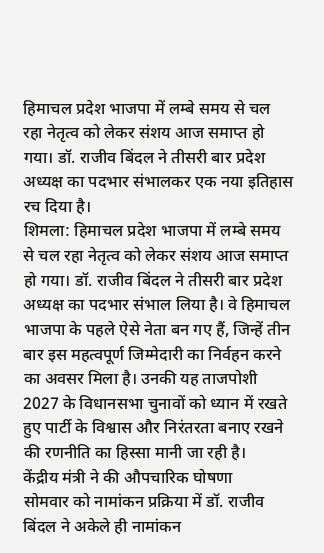हिमाचल प्रदेश भाजपा में लम्बे समय से चल रहा नेतृत्व को लेकर संशय आज समाप्त हो गया। डॉ. राजीव बिंदल ने तीसरी बार प्रदेश अध्यक्ष का पदभार संभालकर एक नया इतिहास रच दिया है।
शिमला: हिमाचल प्रदेश भाजपा में लम्बे समय से चल रहा नेतृत्व को लेकर संशय आज समाप्त हो गया। डॉ. राजीव बिंदल ने तीसरी बार प्रदेश अध्यक्ष का पदभार संभाल लिया है। वे हिमाचल भाजपा के पहले ऐसे नेता बन गए हैं, जिन्हें तीन बार इस महत्वपूर्ण जिम्मेदारी का निर्वहन करने का अवसर मिला है। उनकी यह ताजपोशी 2027 के विधानसभा चुनावों को ध्यान में रखते हुए पार्टी के विश्वास और निरंतरता बनाए रखने की रणनीति का हिस्सा मानी जा रही है।
केंद्रीय मंत्री ने की औपचारिक घोषणा
सोमवार को नामांकन प्रक्रिया में डॉ. राजीव बिंदल ने अकेले ही नामांकन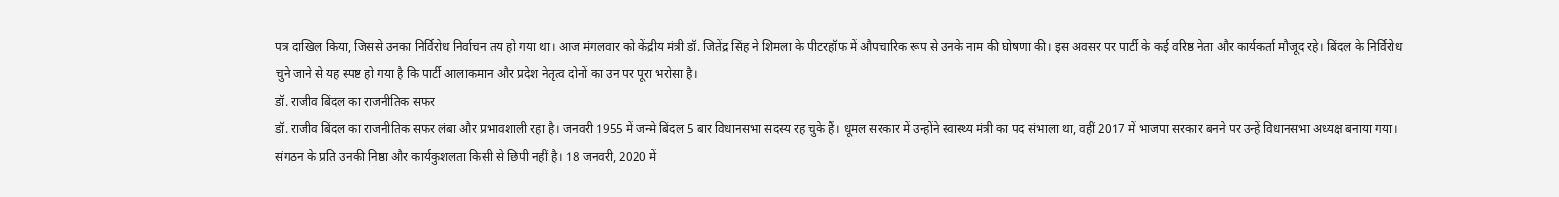पत्र दाखिल किया, जिससे उनका निर्विरोध निर्वाचन तय हो गया था। आज मंगलवार को केंद्रीय मंत्री डॉ. जितेंद्र सिंह ने शिमला के पीटरहॉफ में औपचारिक रूप से उनके नाम की घोषणा की। इस अवसर पर पार्टी के कई वरिष्ठ नेता और कार्यकर्ता मौजूद रहे। बिंदल के निर्विरोध चुने जाने से यह स्पष्ट हो गया है कि पार्टी आलाकमान और प्रदेश नेतृत्व दोनों का उन पर पूरा भरोसा है।
डॉ. राजीव बिंदल का राजनीतिक सफर
डॉ. राजीव बिंदल का राजनीतिक सफर लंबा और प्रभावशाली रहा है। जनवरी 1955 में जन्मे बिंदल 5 बार विधानसभा सदस्य रह चुके हैं। धूमल सरकार में उन्होंने स्वास्थ्य मंत्री का पद संभाला था, वहीं 2017 में भाजपा सरकार बनने पर उन्हें विधानसभा अध्यक्ष बनाया गया। संगठन के प्रति उनकी निष्ठा और कार्यकुशलता किसी से छिपी नहीं है। 18 जनवरी, 2020 में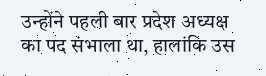उन्होंने पहली बार प्रदेश अध्यक्ष का पद संभाला था, हालांकि उस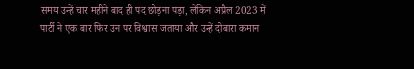समय उन्हें चार महीने बाद ही पद छोड़ना पड़ा, लेकिन अप्रैल 2023 में पार्टी ने एक बार फिर उन पर विश्वास जताया और उन्हें दोबारा कमान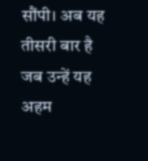सौंपी। अब यह तीसरी बार है जब उन्हें यह अहम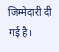जिम्मेदारी दी गई है।